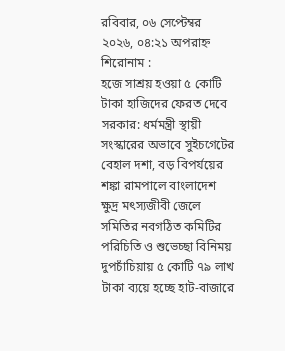রবিবার, ০৬ সেপ্টেম্বর ২০২৬, ০৪:২১ অপরাহ্ন
শিরোনাম :
হজে সাশ্রয় হওয়া ৫ কোটি টাকা হাজিদের ফেরত দেবে সরকার: ধর্মমন্ত্রী স্থায়ী সংস্কারের অভাবে সুইচগেটের বেহাল দশা, বড় বিপর্যয়ের শঙ্কা রামপালে বাংলাদেশ ক্ষুদ্র মৎস্যজীবী জেলে সমিতির নবগঠিত কমিটির পরিচিতি ও শুভেচ্ছা বিনিময় দুপচাঁচিয়ায় ৫ কোটি ৭৯ লাখ টাকা ব্যয়ে হচ্ছে হাট-বাজারে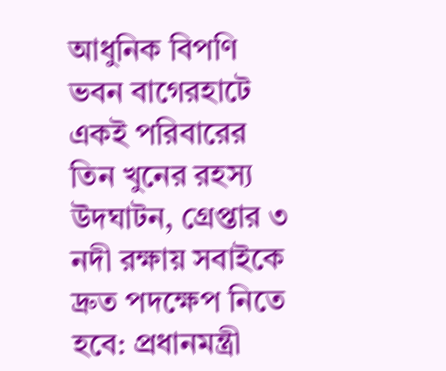আধুনিক বিপণি ভবন বাগেরহাটে একই পরিবারের তিন খুনের রহস্য উদঘাটন, গ্রেপ্তার ৩ নদী রক্ষায় সবাইকে দ্রুত পদক্ষেপ নিতে হবে: প্রধানমন্ত্রী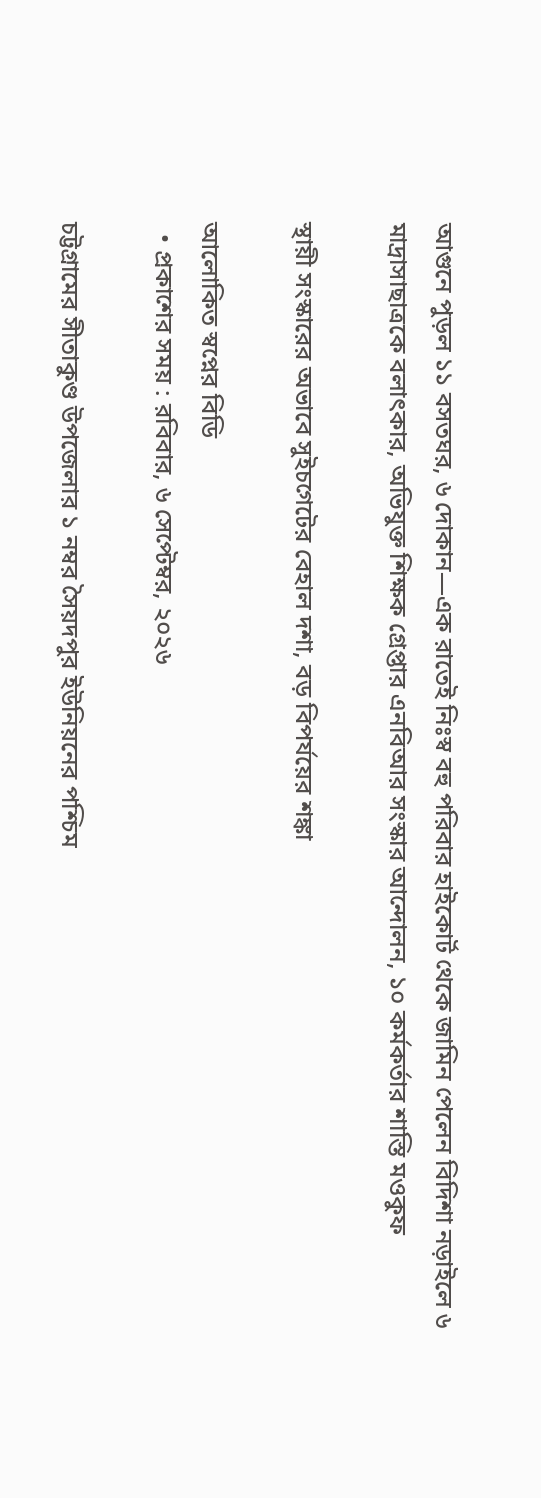আগুনে পুড়ল ১১ বসতঘর, ৬ দোকান—এক রাতেই নিঃস্ব বহু পরিবার হাইকোর্ট থেকে জামিন পেলেন বিদিশা নড়াইলে ৬ মাদ্রাসাছাত্রকে বলাৎকার, অভিযুক্ত শিক্ষক গ্রেপ্তার এনবিআর সংস্কার আন্দোলন, ১০ কর্মকর্তার শাস্তি মওকুফ

স্থায়ী সংস্কারের অভাবে সুইচগেটের বেহাল দশা, বড় বিপর্যয়ের শঙ্কা

আলোকিত স্বপ্নের বিডি
  • প্রকাশের সময় : রবিবার, ৬ সেপ্টেম্বর, ২০২৬

চট্টগ্রামের সীতাকুণ্ড উপজেলার ১ নম্বর সৈয়দপুর ইউনিয়নের পশ্চিম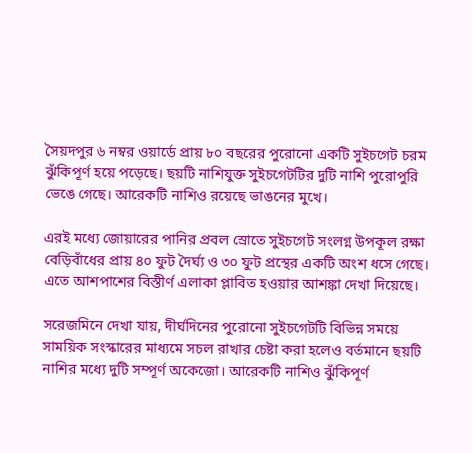সৈয়দপুর ৬ নম্বর ওয়ার্ডে প্রায় ৮০ বছরের পুরোনো একটি সুইচগেট চরম ঝুঁকিপূর্ণ হয়ে পড়েছে। ছয়টি নাশিযুক্ত সুইচগেটটির দুটি নাশি পুরোপুরি ভেঙে গেছে। আরেকটি নাশিও রয়েছে ভাঙনের মুখে।

এরই মধ্যে জোয়ারের পানির প্রবল স্রোতে সুইচগেট সংলগ্ন উপকূল রক্ষা বেড়িবাঁধের প্রায় ৪০ ফুট দৈর্ঘ্য ও ৩০ ফুট প্রস্থের একটি অংশ ধসে গেছে। এতে আশপাশের বিস্তীর্ণ এলাকা প্লাবিত হওয়ার আশঙ্কা দেখা দিয়েছে।

সরেজমিনে দেখা যায়, দীর্ঘদিনের পুরোনো সুইচগেটটি বিভিন্ন সময়ে সাময়িক সংস্কারের মাধ্যমে সচল রাখার চেষ্টা করা হলেও বর্তমানে ছয়টি নাশির মধ্যে দুটি সম্পূর্ণ অকেজো। আরেকটি নাশিও ঝুঁকিপূর্ণ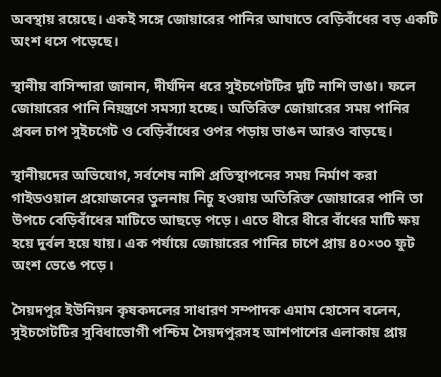অবস্থায় রয়েছে। একই সঙ্গে জোয়ারের পানির আঘাতে বেড়িবাঁধের বড় একটি অংশ ধসে পড়েছে।

স্থানীয় বাসিন্দারা জানান, দীর্ঘদিন ধরে সুইচগেটটির দুটি নাশি ভাঙা। ফলে জোয়ারের পানি নিয়ন্ত্রণে সমস্যা হচ্ছে। অতিরিক্ত জোয়ারের সময় পানির প্রবল চাপ সুইচগেট ও বেড়িবাঁধের ওপর পড়ায় ভাঙন আরও বাড়ছে।

স্থানীয়দের অভিযোগ, সর্বশেষ নাশি প্রতিস্থাপনের সময় নির্মাণ করা গাইডওয়াল প্রয়োজনের তুলনায় নিচু হওয়ায় অতিরিক্ত জোয়ারের পানি তা উপচে বেড়িবাঁধের মাটিতে আছড়ে পড়ে। এতে ধীরে ধীরে বাঁধের মাটি ক্ষয় হয়ে দুর্বল হয়ে যায়। এক পর্যায়ে জোয়ারের পানির চাপে প্রায় ৪০×৩০ ফুট অংশ ভেঙে পড়ে।

সৈয়দপুর ইউনিয়ন কৃষকদলের সাধারণ সম্পাদক এমাম হোসেন বলেন, সুইচগেটটির সুবিধাভোগী পশ্চিম সৈয়দপুরসহ আশপাশের এলাকায় প্রায়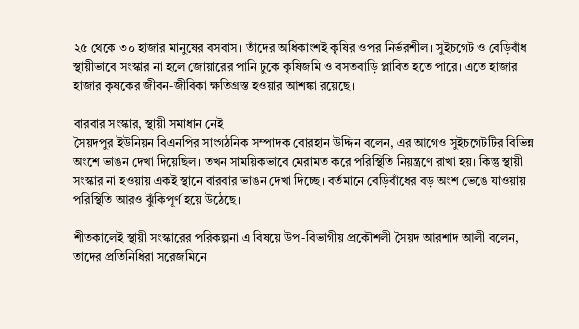২৫ থেকে ৩০ হাজার মানুষের বসবাস। তাঁদের অধিকাংশই কৃষির ওপর নির্ভরশীল। সুইচগেট ও বেড়িবাঁধ স্থায়ীভাবে সংস্কার না হলে জোয়ারের পানি ঢুকে কৃষিজমি ও বসতবাড়ি প্লাবিত হতে পারে। এতে হাজার হাজার কৃষকের জীবন-জীবিকা ক্ষতিগ্রস্ত হওয়ার আশঙ্কা রয়েছে।

বারবার সংস্কার, স্থায়ী সমাধান নেই
সৈয়দপুর ইউনিয়ন বিএনপির সাংগঠনিক সম্পাদক বোরহান উদ্দিন বলেন, এর আগেও সুইচগেটটির বিভিন্ন অংশে ভাঙন দেখা দিয়েছিল। তখন সাময়িকভাবে মেরামত করে পরিস্থিতি নিয়ন্ত্রণে রাখা হয়। কিন্তু স্থায়ী সংস্কার না হওয়ায় একই স্থানে বারবার ভাঙন দেখা দিচ্ছে। বর্তমানে বেড়িবাঁধের বড় অংশ ভেঙে যাওয়ায় পরিস্থিতি আরও ঝুঁকিপূর্ণ হয়ে উঠেছে।

শীতকালেই স্থায়ী সংস্কারের পরিকল্পনা এ বিষয়ে উপ-বিভাগীয় প্রকৌশলী সৈয়দ আরশাদ আলী বলেন, তাদের প্রতিনিধিরা সরেজমিনে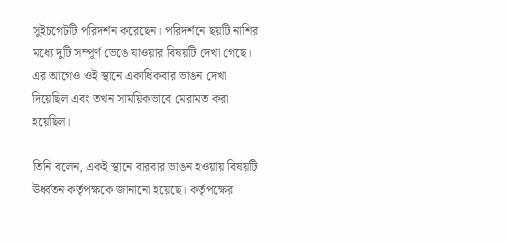সুইচগেটটি পরিদর্শন করেছেন। পরিদর্শনে ছয়টি নাশির মধ্যে দুটি সম্পূর্ণ ভেঙে যাওয়ার বিষয়টি দেখা গেছে। এর আগেও ওই স্থানে একাধিকবার ভাঙন দেখা দিয়েছিল এবং তখন সাময়িকভাবে মেরামত করা হয়েছিল।

তিনি বলেন, একই স্থানে বারবার ভাঙন হওয়ায় বিষয়টি ঊর্ধ্বতন কর্তৃপক্ষকে জানানো হয়েছে। কর্তৃপক্ষের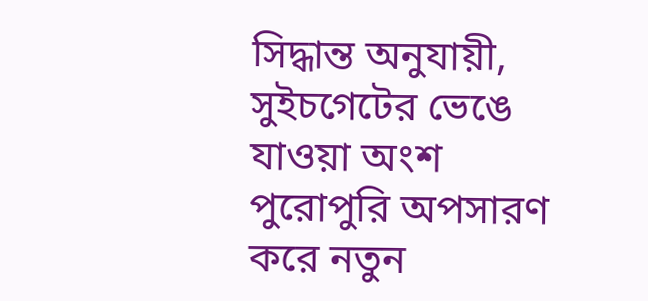সিদ্ধান্ত অনুযায়ী, সুইচগেটের ভেঙে যাওয়া অংশ পুরোপুরি অপসারণ করে নতুন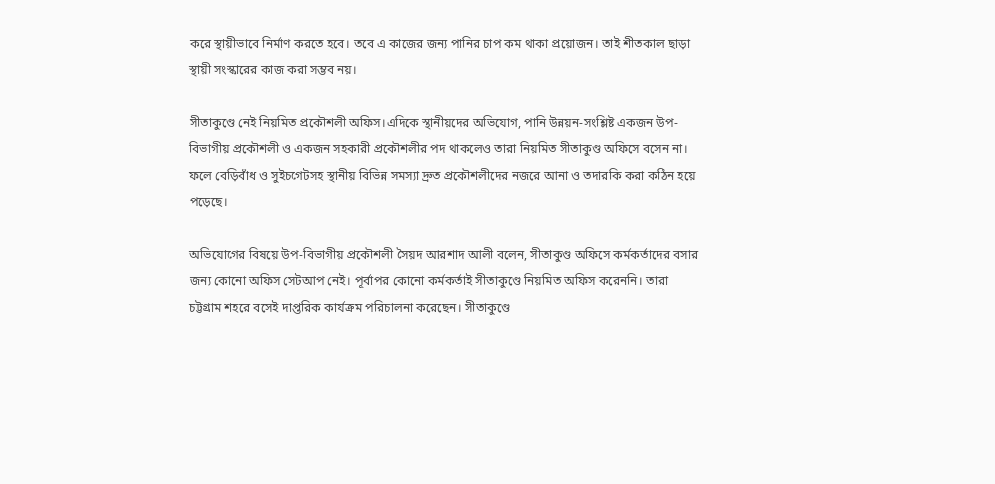করে স্থায়ীভাবে নির্মাণ করতে হবে। তবে এ কাজের জন্য পানির চাপ কম থাকা প্রয়োজন। তাই শীতকাল ছাড়া স্থায়ী সংস্কারের কাজ করা সম্ভব নয়।

সীতাকুণ্ডে নেই নিয়মিত প্রকৌশলী অফিস।এদিকে স্থানীয়দের অভিযোগ, পানি উন্নয়ন-সংশ্লিষ্ট একজন উপ-বিভাগীয় প্রকৌশলী ও একজন সহকারী প্রকৌশলীর পদ থাকলেও তারা নিয়মিত সীতাকুণ্ড অফিসে বসেন না। ফলে বেড়িবাঁধ ও সুইচগেটসহ স্থানীয় বিভিন্ন সমস্যা দ্রুত প্রকৌশলীদের নজরে আনা ও তদারকি করা কঠিন হয়ে পড়েছে।

অভিযোগের বিষয়ে উপ-বিভাগীয় প্রকৌশলী সৈয়দ আরশাদ আলী বলেন, সীতাকুণ্ড অফিসে কর্মকর্তাদের বসার জন্য কোনো অফিস সেটআপ নেই। পূর্বাপর কোনো কর্মকর্তাই সীতাকুণ্ডে নিয়মিত অফিস করেননি। তারা চট্টগ্রাম শহরে বসেই দাপ্তরিক কার্যক্রম পরিচালনা করেছেন। সীতাকুণ্ডে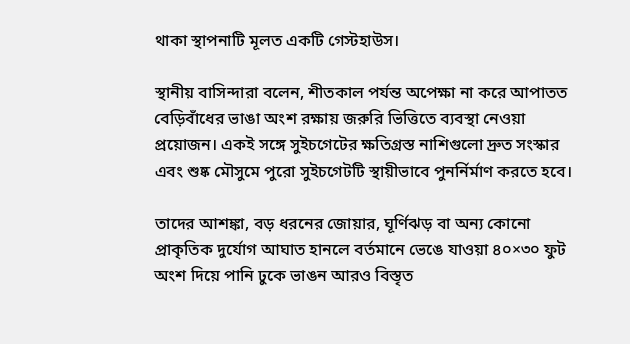থাকা স্থাপনাটি মূলত একটি গেস্টহাউস।

স্থানীয় বাসিন্দারা বলেন, শীতকাল পর্যন্ত অপেক্ষা না করে আপাতত বেড়িবাঁধের ভাঙা অংশ রক্ষায় জরুরি ভিত্তিতে ব্যবস্থা নেওয়া প্রয়োজন। একই সঙ্গে সুইচগেটের ক্ষতিগ্রস্ত নাশিগুলো দ্রুত সংস্কার এবং শুষ্ক মৌসুমে পুরো সুইচগেটটি স্থায়ীভাবে পুনর্নির্মাণ করতে হবে।

তাদের আশঙ্কা, বড় ধরনের জোয়ার, ঘূর্ণিঝড় বা অন্য কোনো প্রাকৃতিক দুর্যোগ আঘাত হানলে বর্তমানে ভেঙে যাওয়া ৪০×৩০ ফুট অংশ দিয়ে পানি ঢুকে ভাঙন আরও বিস্তৃত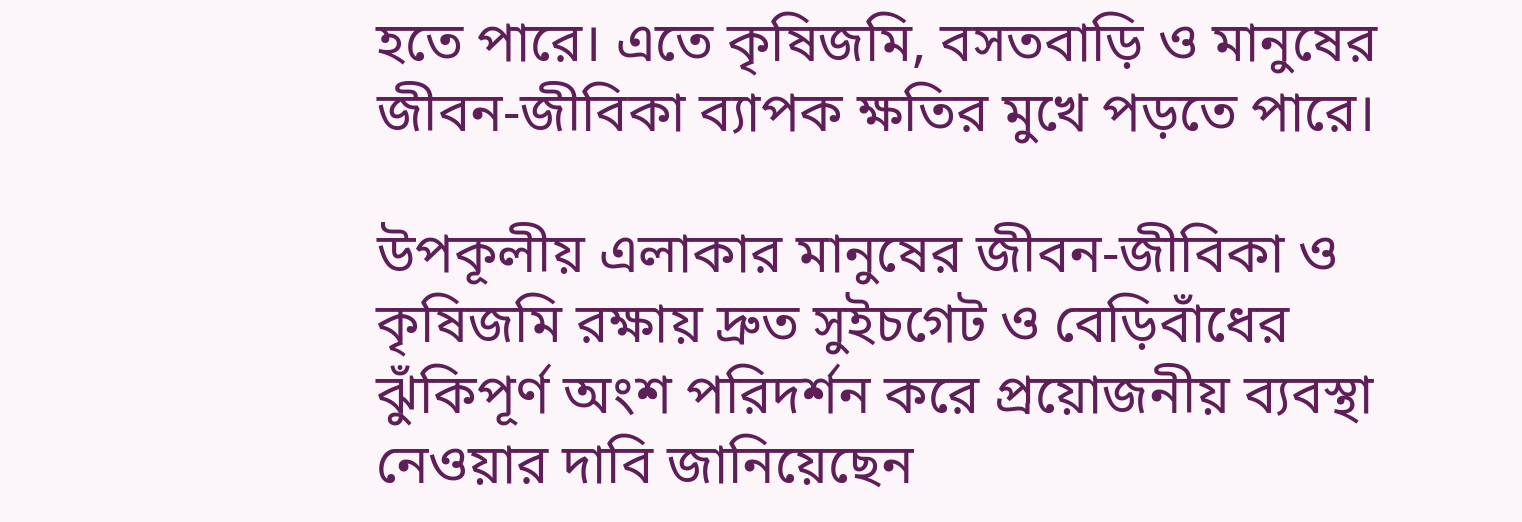হতে পারে। এতে কৃষিজমি, বসতবাড়ি ও মানুষের জীবন-জীবিকা ব্যাপক ক্ষতির মুখে পড়তে পারে।

উপকূলীয় এলাকার মানুষের জীবন-জীবিকা ও কৃষিজমি রক্ষায় দ্রুত সুইচগেট ও বেড়িবাঁধের ঝুঁকিপূর্ণ অংশ পরিদর্শন করে প্রয়োজনীয় ব্যবস্থা নেওয়ার দাবি জানিয়েছেন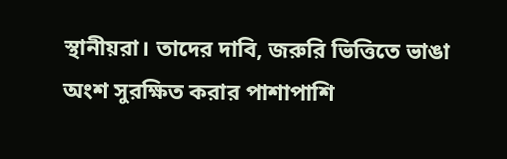স্থানীয়রা। তাদের দাবি, জরুরি ভিত্তিতে ভাঙা অংশ সুরক্ষিত করার পাশাপাশি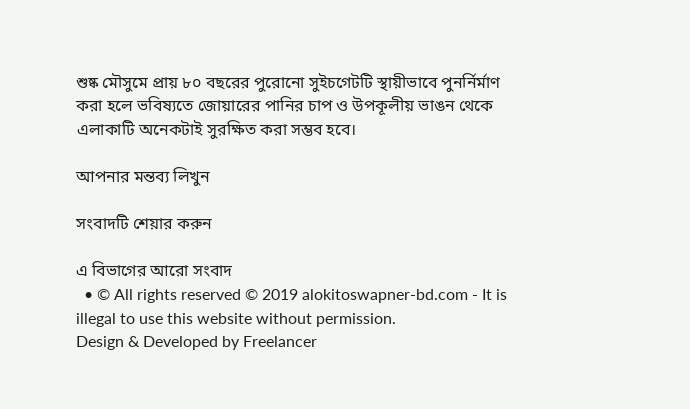শুষ্ক মৌসুমে প্রায় ৮০ বছরের পুরোনো সুইচগেটটি স্থায়ীভাবে পুনর্নির্মাণ করা হলে ভবিষ্যতে জোয়ারের পানির চাপ ও উপকূলীয় ভাঙন থেকে এলাকাটি অনেকটাই সুরক্ষিত করা সম্ভব হবে।

আপনার মন্তব্য লিখুন

সংবাদটি শেয়ার করুন

এ বিভাগের আরো সংবাদ
  • © All rights reserved © 2019 alokitoswapner-bd.com - It is illegal to use this website without permission.
Design & Developed by Freelancer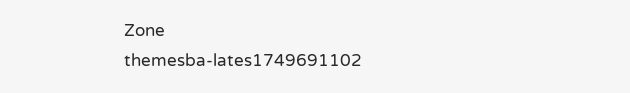Zone
themesba-lates1749691102